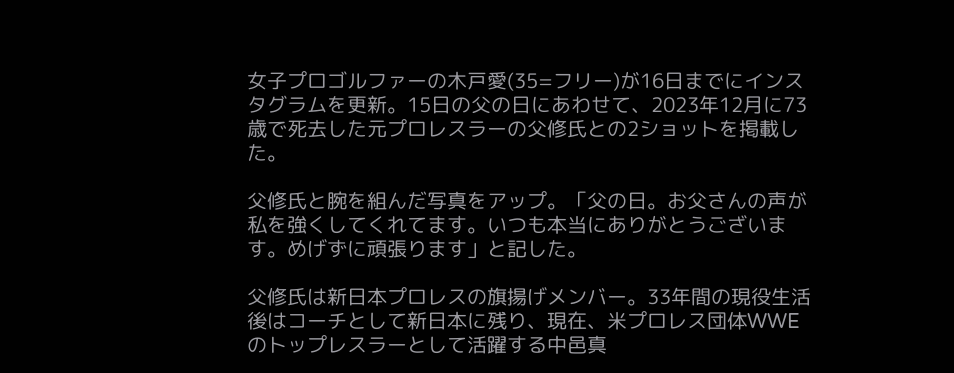女子プロゴルファーの木戸愛(35=フリー)が16日までにインスタグラムを更新。15日の父の日にあわせて、2023年12月に73歳で死去した元プロレスラーの父修氏との2ショットを掲載した。

父修氏と腕を組んだ写真をアップ。「父の日。お父さんの声が私を強くしてくれてます。いつも本当にありがとうございます。めげずに頑張ります」と記した。

父修氏は新日本プロレスの旗揚げメンバー。33年間の現役生活後はコーチとして新日本に残り、現在、米プロレス団体WWEのトップレスラーとして活躍する中邑真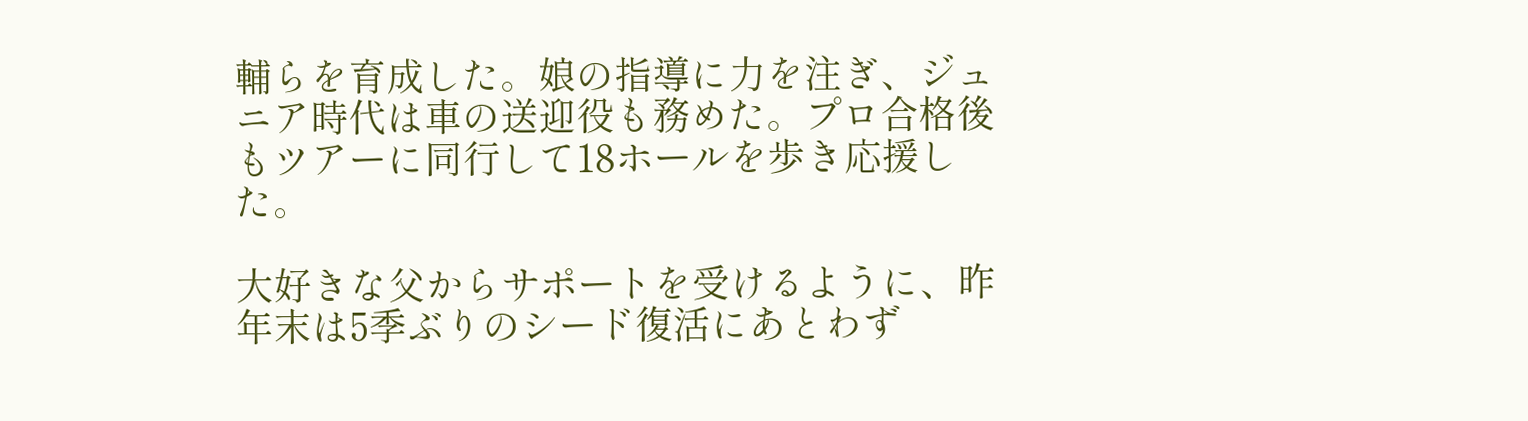輔らを育成した。娘の指導に力を注ぎ、ジュニア時代は車の送迎役も務めた。プロ合格後もツアーに同行して18ホールを歩き応援した。

大好きな父からサポートを受けるように、昨年末は5季ぶりのシード復活にあとわず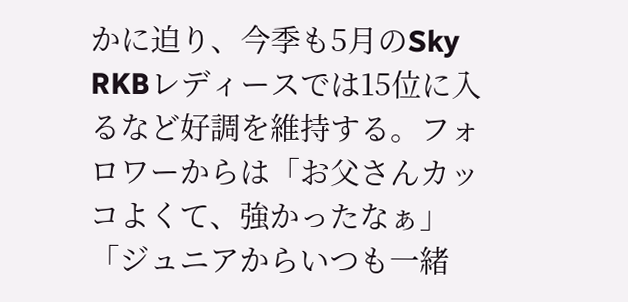かに迫り、今季も5月のSky RKBレディースでは15位に入るなど好調を維持する。フォロワーからは「お父さんカッコよくて、強かったなぁ」「ジュニアからいつも一緒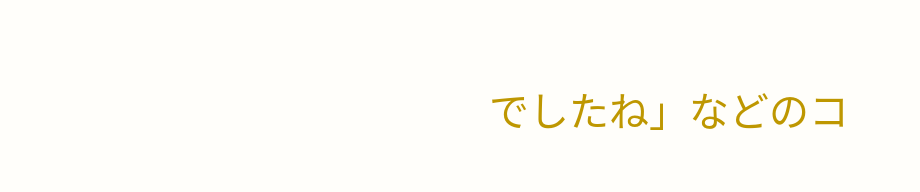でしたね」などのコ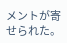メントが寄せられた。